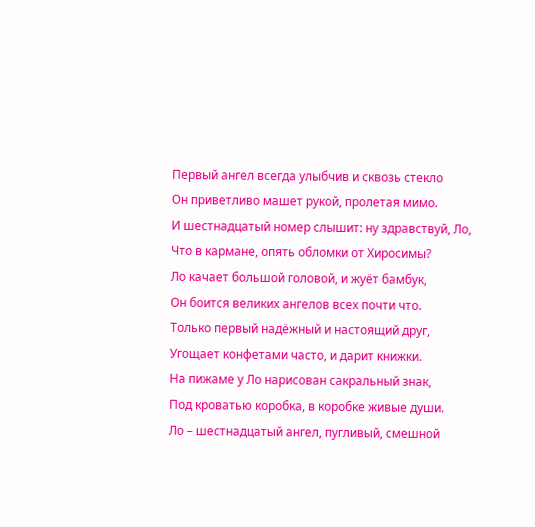Первый ангел всегда улыбчив и сквозь стекло
Он приветливо машет рукой, пролетая мимо.
И шестнадцатый номер слышит: ну здравствуй, Ло,
Что в кармане, опять обломки от Хиросимы?
Ло качает большой головой, и жуёт бамбук,
Он боится великих ангелов всех почти что.
Только первый надёжный и настоящий друг,
Угощает конфетами часто, и дарит книжки.
На пижаме у Ло нарисован сакральный знак,
Под кроватью коробка, в коробке живые души.
Ло – шестнадцатый ангел, пугливый, смешной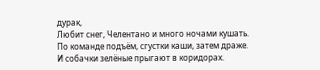дурак,
Любит снег, Челентано и много ночами кушать.
По команде подъём, сгустки каши, затем драже.
И собачки зелёные прыгают в коридорах.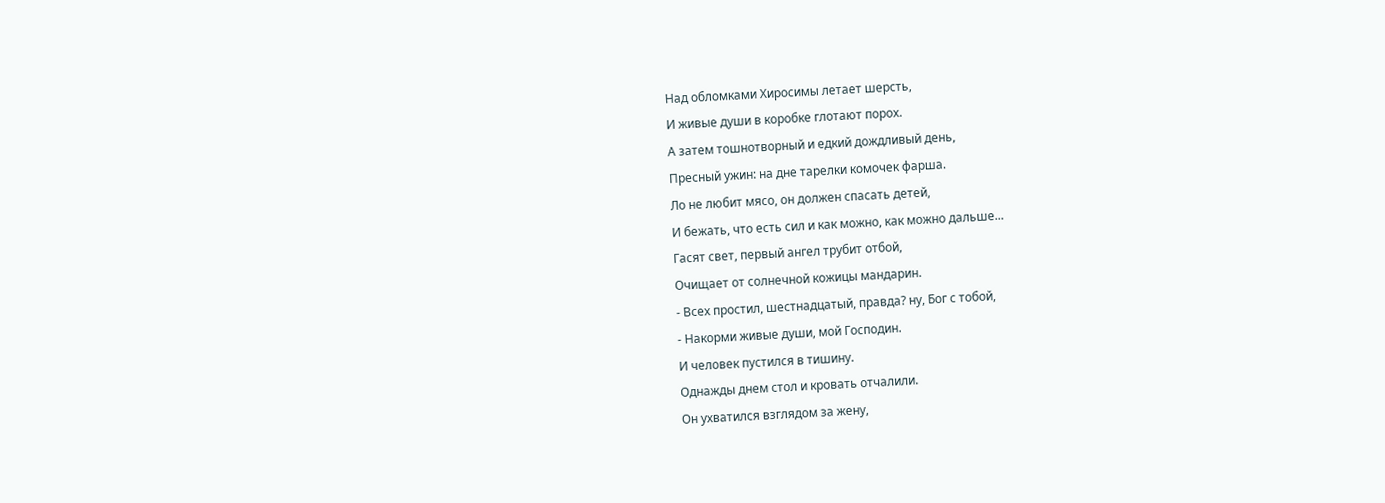Над обломками Хиросимы летает шерсть,
И живые души в коробке глотают порох.
А затем тошнотворный и едкий дождливый день,
Пресный ужин: на дне тарелки комочек фарша.
Ло не любит мясо, он должен спасать детей,
И бежать, что есть сил и как можно, как можно дальше...
Гасят свет, первый ангел трубит отбой,
Очищает от солнечной кожицы мандарин.
- Всех простил, шестнадцатый, правда? ну, Бог с тобой,
- Накорми живые души, мой Господин.
И человек пустился в тишину.
Однажды днем стол и кровать отчалили.
Он ухватился взглядом за жену,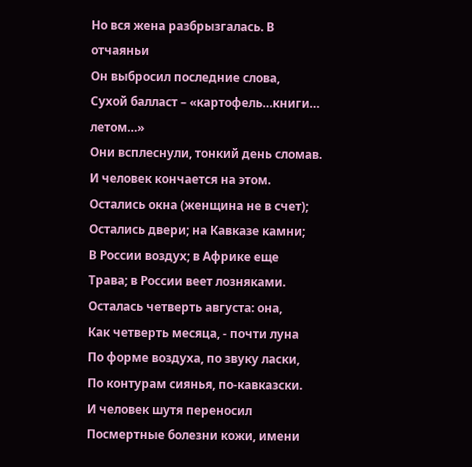Но вся жена разбрызгалась. В отчаяньи
Он выбросил последние слова,
Сухой балласт – «картофель…книги… летом…»
Они всплеснули, тонкий день сломав.
И человек кончается на этом.
Остались окна (женщина не в счет);
Остались двери; на Кавказе камни;
В России воздух; в Африке еще
Трава; в России веет лозняками.
Осталась четверть августа: она,
Как четверть месяца, - почти луна
По форме воздуха, по звуку ласки,
По контурам сиянья, по-кавказски.
И человек шутя переносил
Посмертные болезни кожи, имени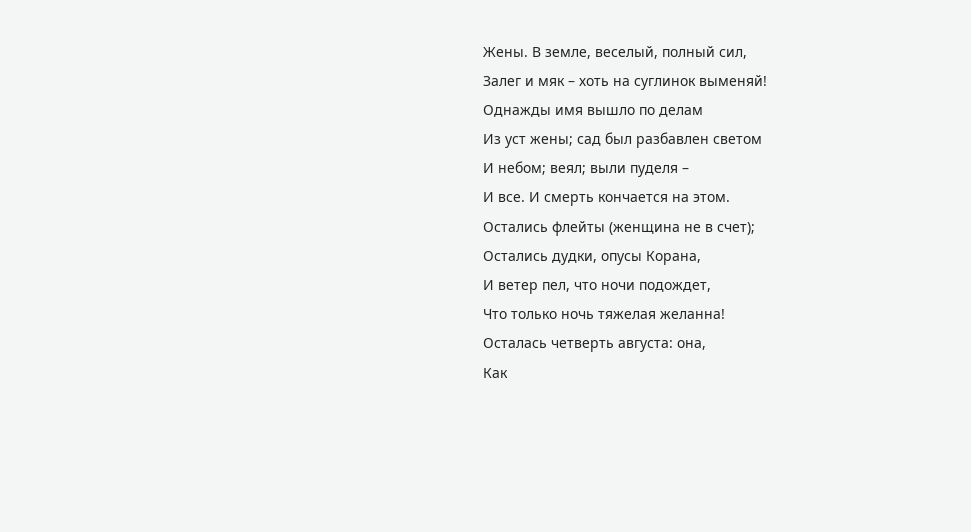Жены. В земле, веселый, полный сил,
Залег и мяк – хоть на суглинок выменяй!
Однажды имя вышло по делам
Из уст жены; сад был разбавлен светом
И небом; веял; выли пуделя –
И все. И смерть кончается на этом.
Остались флейты (женщина не в счет);
Остались дудки, опусы Корана,
И ветер пел, что ночи подождет,
Что только ночь тяжелая желанна!
Осталась четверть августа: она,
Как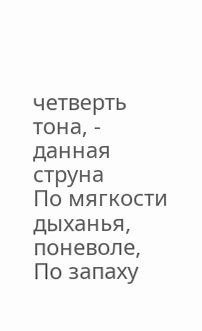четверть тона, - данная струна
По мягкости дыханья, поневоле,
По запаху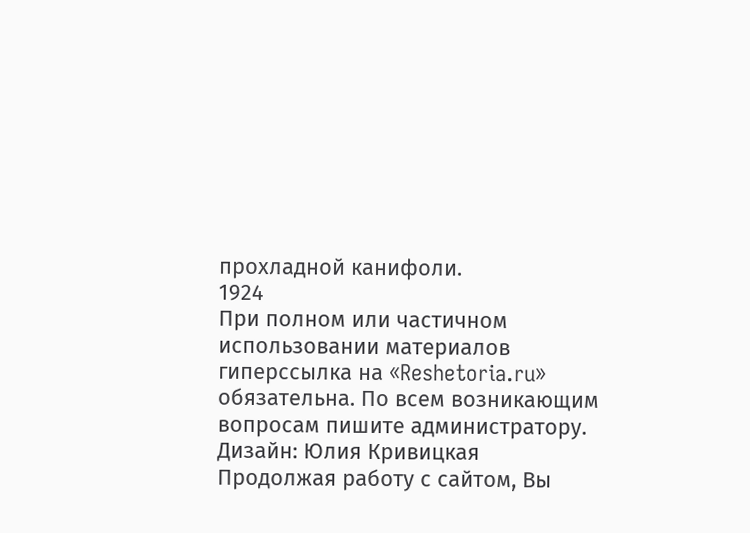прохладной канифоли.
1924
При полном или частичном использовании материалов гиперссылка на «Reshetoria.ru» обязательна. По всем возникающим вопросам пишите администратору.
Дизайн: Юлия Кривицкая
Продолжая работу с сайтом, Вы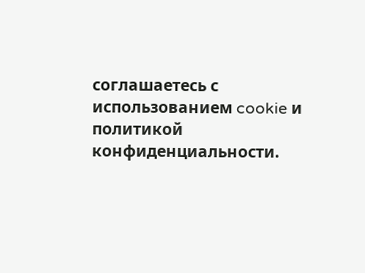соглашаетесь с использованием cookie и политикой конфиденциальности.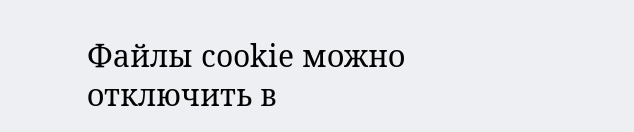Файлы cookie можно отключить в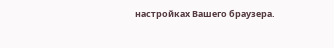настройках Вашего браузера.